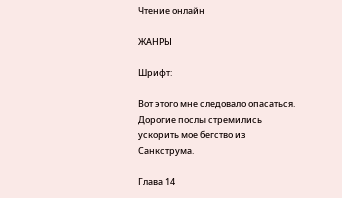Чтение онлайн

ЖАНРЫ

Шрифт:

Вот этого мне следовало опасаться. Дорогие послы стремились ускорить мое бегство из Санкструма.

Глава 14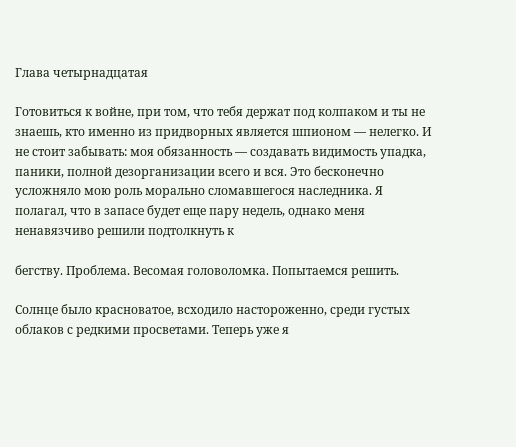Глава четырнадцатая

Готовиться к войне, при том, что тебя держат под колпаком и ты не знаешь, кто именно из придворных является шпионом — нелегко. И не стоит забывать: моя обязанность — создавать видимость упадка, паники, полной дезорганизации всего и вся. Это бесконечно усложняло мою роль морально сломавшегося наследника. Я полагал, что в запасе будет еще пару недель, однако меня ненавязчиво решили подтолкнуть к

бегству. Проблема. Весомая головоломка. Попытаемся решить.

Солнце было красноватое, всходило настороженно, среди густых облаков с редкими просветами. Теперь уже я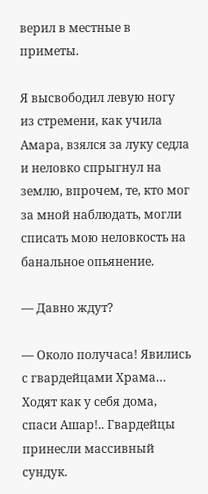верил в местные в приметы.

Я высвободил левую ногу из стремени, как учила Амара, взялся за луку седла и неловко спрыгнул на землю, впрочем, те, кто мог за мной наблюдать, могли списать мою неловкость на банальное опьянение.

— Давно ждут?

— Около получаса! Явились с гвардейцами Храма… Ходят как у себя дома, спаси Ашар!.. Гвардейцы принесли массивный сундук.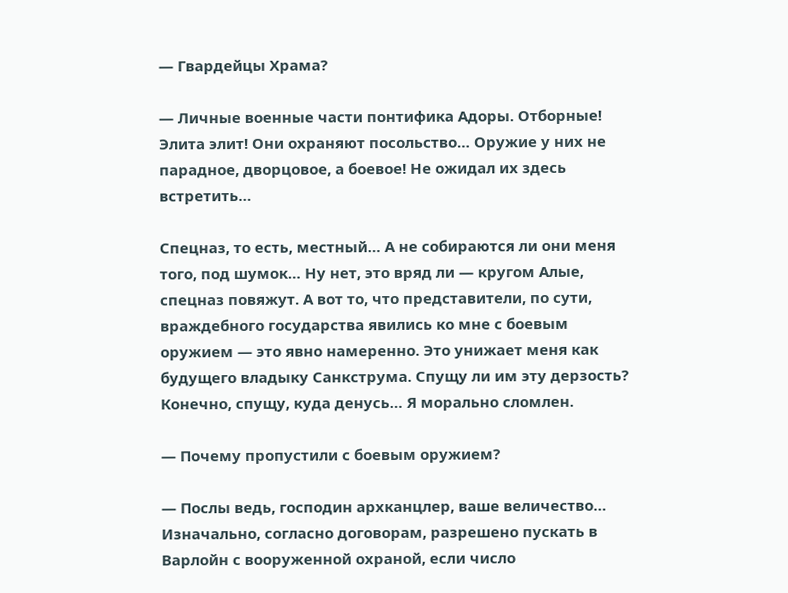— Гвардейцы Храма?

— Личные военные части понтифика Адоры. Отборные! Элита элит! Они охраняют посольство… Оружие у них не парадное, дворцовое, а боевое! Не ожидал их здесь встретить…

Спецназ, то есть, местный… А не собираются ли они меня того, под шумок… Ну нет, это вряд ли — кругом Алые, спецназ повяжут. А вот то, что представители, по сути, враждебного государства явились ко мне с боевым оружием — это явно намеренно. Это унижает меня как будущего владыку Санкструма. Спущу ли им эту дерзость? Конечно, спущу, куда денусь… Я морально сломлен.

— Почему пропустили с боевым оружием?

— Послы ведь, господин архканцлер, ваше величество… Изначально, согласно договорам, разрешено пускать в Варлойн с вооруженной охраной, если число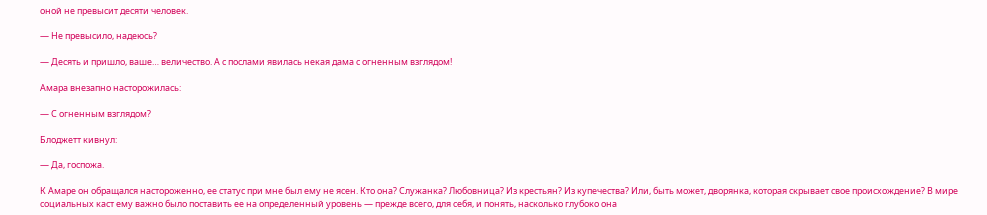оной не превысит десяти человек.

— Не превысило, надеюсь?

— Десять и пришло, ваше… величество. А с послами явилась некая дама с огненным взглядом!

Амара внезапно насторожилась:

— С огненным взглядом?

Блоджетт кивнул:

— Да, госпожа.

К Амаре он обращался настороженно, ее статус при мне был ему не ясен. Кто она? Служанка? Любовница? Из крестьян? Из купечества? Или, быть может, дворянка, которая скрывает свое происхождение? В мире социальных каст ему важно было поставить ее на определенный уровень — прежде всего, для себя, и понять, насколько глубоко она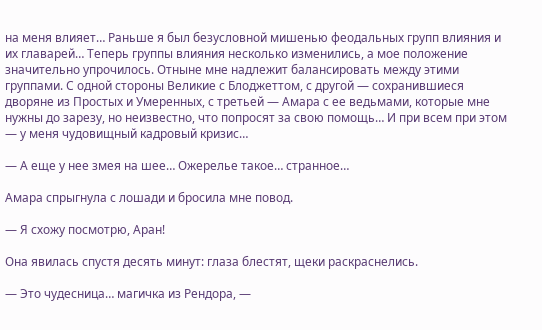на меня влияет… Раньше я был безусловной мишенью феодальных групп влияния и их главарей… Теперь группы влияния несколько изменились, а мое положение значительно упрочилось. Отныне мне надлежит балансировать между этими группами. С одной стороны Великие с Блоджеттом, с другой — сохранившиеся дворяне из Простых и Умеренных, с третьей — Амара с ее ведьмами, которые мне нужны до зарезу, но неизвестно, что попросят за свою помощь… И при всем при этом — у меня чудовищный кадровый кризис…

— А еще у нее змея на шее… Ожерелье такое… странное…

Амара спрыгнула с лошади и бросила мне повод.

— Я схожу посмотрю, Аран!

Она явилась спустя десять минут: глаза блестят, щеки раскраснелись.

— Это чудесница… магичка из Рендора, —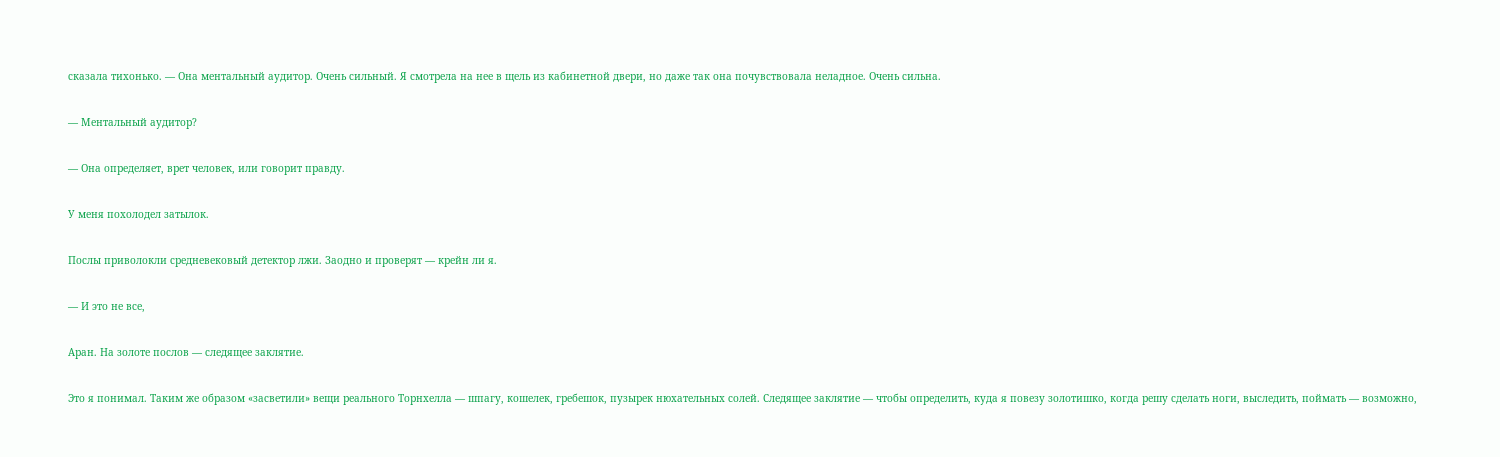сказала тихонько. — Она ментальный аудитор. Очень сильный. Я смотрела на нее в щель из кабинетной двери, но даже так она почувствовала неладное. Очень сильна.

— Ментальный аудитор?

— Она определяет, врет человек, или говорит правду.

У меня похолодел затылок.

Послы приволокли средневековый детектор лжи. Заодно и проверят — крейн ли я.

— И это не все,

Аран. На золоте послов — следящее заклятие.

Это я понимал. Таким же образом «засветили» вещи реального Торнхелла — шпагу, кошелек, гребешок, пузырек нюхательных солей. Следящее заклятие — чтобы определить, куда я повезу золотишко, когда решу сделать ноги, выследить, поймать — возможно,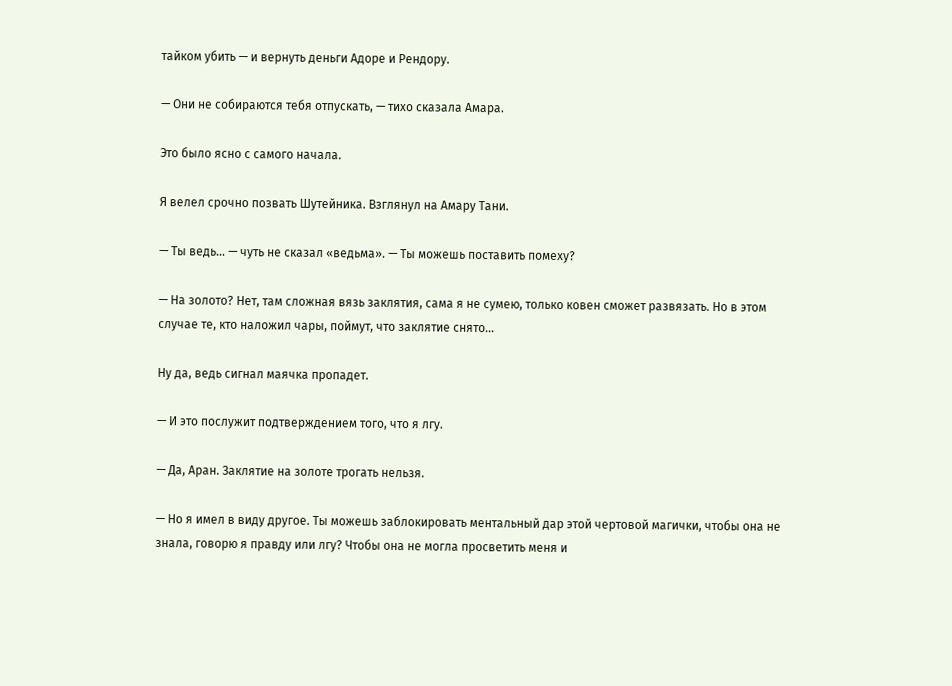тайком убить — и вернуть деньги Адоре и Рендору.

— Они не собираются тебя отпускать, — тихо сказала Амара.

Это было ясно с самого начала.

Я велел срочно позвать Шутейника. Взглянул на Амару Тани.

— Ты ведь… — чуть не сказал «ведьма». — Ты можешь поставить помеху?

— На золото? Нет, там сложная вязь заклятия, сама я не сумею, только ковен сможет развязать. Но в этом случае те, кто наложил чары, поймут, что заклятие снято…

Ну да, ведь сигнал маячка пропадет.

— И это послужит подтверждением того, что я лгу.

— Да, Аран. Заклятие на золоте трогать нельзя.

— Но я имел в виду другое. Ты можешь заблокировать ментальный дар этой чертовой магички, чтобы она не знала, говорю я правду или лгу? Чтобы она не могла просветить меня и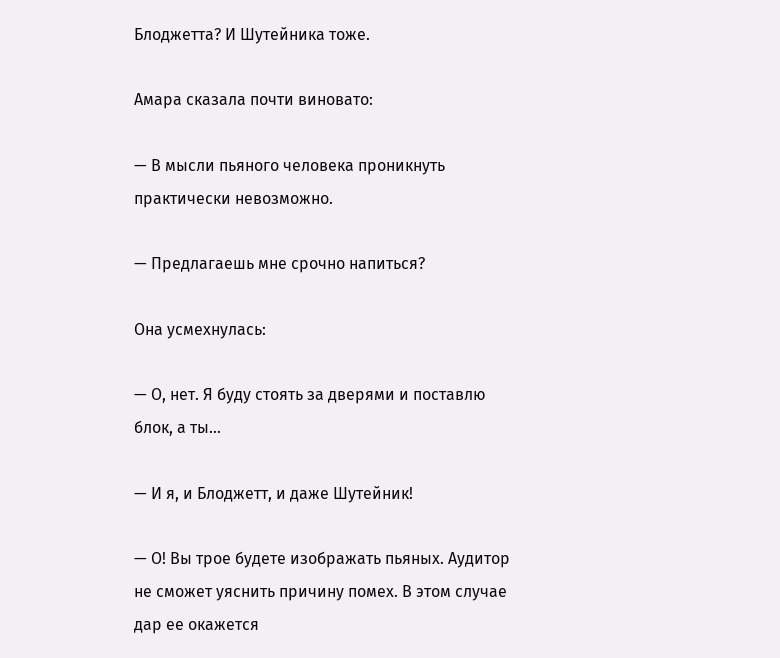Блоджетта? И Шутейника тоже.

Амара сказала почти виновато:

— В мысли пьяного человека проникнуть практически невозможно.

— Предлагаешь мне срочно напиться?

Она усмехнулась:

— О, нет. Я буду стоять за дверями и поставлю блок, а ты…

— И я, и Блоджетт, и даже Шутейник!

— О! Вы трое будете изображать пьяных. Аудитор не сможет уяснить причину помех. В этом случае дар ее окажется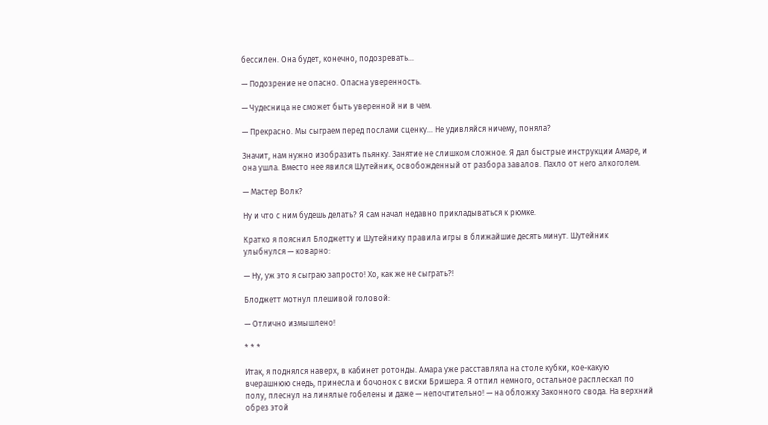бессилен. Она будет, конечно, подозревать…

— Подозрение не опасно. Опасна уверенность.

— Чудесница не сможет быть уверенной ни в чем.

— Прекрасно. Мы сыграем перед послами сценку… Не удивляйся ничему, поняла?

Значит, нам нужно изобразить пьянку. Занятие не слишком сложное. Я дал быстрые инструкции Амаре, и она ушла. Вместо нее явился Шутейник, освобожденный от разбора завалов. Пахло от него алкоголем.

— Мастер Волк?

Ну и что с ним будешь делать? Я сам начал недавно прикладываться к рюмке.

Кратко я пояснил Блоджетту и Шутейнику правила игры в ближайшие десять минут. Шутейник улыбнулся — коварно:

— Ну, уж это я сыграю запросто! Хо, как же не сыграть?!

Блоджетт мотнул плешивой головой:

— Отлично измышлено!

* * *

Итак, я поднялся наверх, в кабинет ротонды. Амара уже расставляла на столе кубки, кое-какую вчерашнюю снедь, принесла и бочонок с виски Бришера. Я отпил немного, остальное расплескал по полу, плеснул на линялые гобелены и даже — непочтительно! — на обложку Законного свода. На верхний обрез этой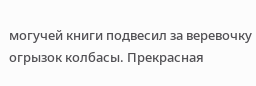могучей книги подвесил за веревочку огрызок колбасы. Прекрасная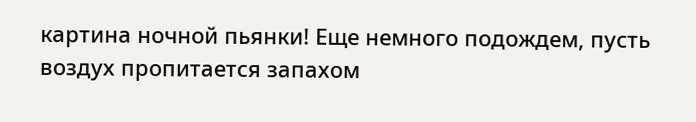картина ночной пьянки! Еще немного подождем, пусть воздух пропитается запахом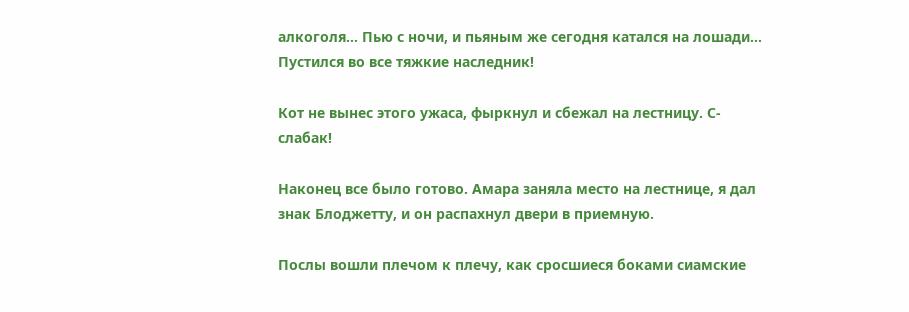алкоголя… Пью с ночи, и пьяным же сегодня катался на лошади… Пустился во все тяжкие наследник!

Кот не вынес этого ужаса, фыркнул и сбежал на лестницу. С-слабак!

Наконец все было готово. Амара заняла место на лестнице, я дал знак Блоджетту, и он распахнул двери в приемную.

Послы вошли плечом к плечу, как сросшиеся боками сиамские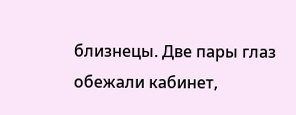близнецы. Две пары глаз обежали кабинет,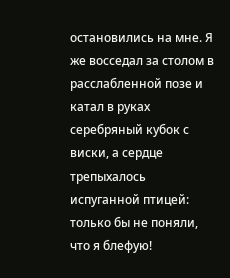остановились на мне. Я же восседал за столом в расслабленной позе и катал в руках серебряный кубок с виски, а сердце трепыхалось испуганной птицей: только бы не поняли, что я блефую!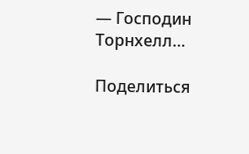— Господин Торнхелл…

Поделиться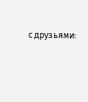с друзьями: